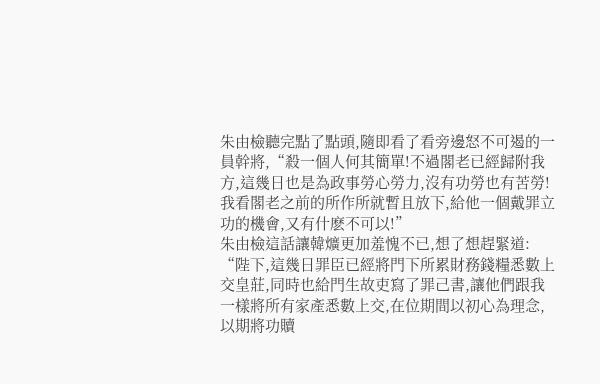朱由檢聽完點了點頭,隨即看了看旁邊怒不可遏的一員幹將,“殺一個人何其簡單!不過閣老已經歸附我方,這幾日也是為政事勞心勞力,沒有功勞也有苦勞!我看閣老之前的所作所就暫且放下,給他一個戴罪立功的機會,又有什麽不可以!”
朱由檢這話讓韓爌更加羞愧不已,想了想趕緊道:
“陛下,這幾日罪臣已經將門下所累財務錢糧悉數上交皇莊,同時也給門生故吏寫了罪己書,讓他們跟我一樣將所有家產悉數上交,在位期間以初心為理念,以期將功贖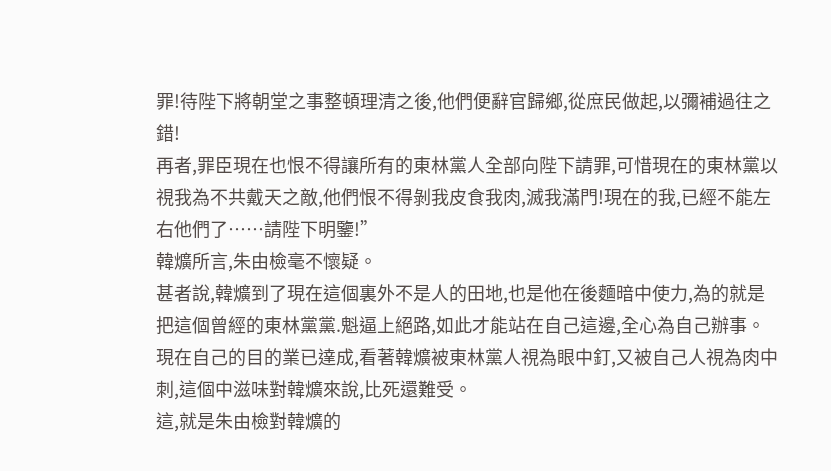罪!待陛下將朝堂之事整頓理清之後,他們便辭官歸鄉,從庶民做起,以彌補過往之錯!
再者,罪臣現在也恨不得讓所有的東林黨人全部向陛下請罪,可惜現在的東林黨以視我為不共戴天之敵,他們恨不得剝我皮食我肉,滅我滿門!現在的我,已經不能左右他們了……請陛下明鑒!”
韓爌所言,朱由檢毫不懷疑。
甚者說,韓爌到了現在這個裏外不是人的田地,也是他在後麵暗中使力,為的就是把這個曾經的東林黨黨.魁逼上絕路,如此才能站在自己這邊,全心為自己辦事。
現在自己的目的業已達成,看著韓爌被東林黨人視為眼中釘,又被自己人視為肉中刺,這個中滋味對韓爌來說,比死還難受。
這,就是朱由檢對韓爌的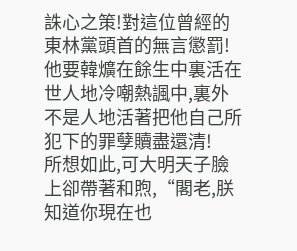誅心之策!對這位曾經的東林黨頭首的無言懲罰!
他要韓爌在餘生中裏活在世人地冷嘲熱諷中,裏外不是人地活著把他自己所犯下的罪孽贖盡還清!
所想如此,可大明天子臉上卻帶著和煦,“閣老,朕知道你現在也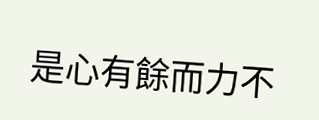是心有餘而力不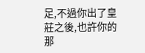足,不過你出了皇莊之後,也許你的那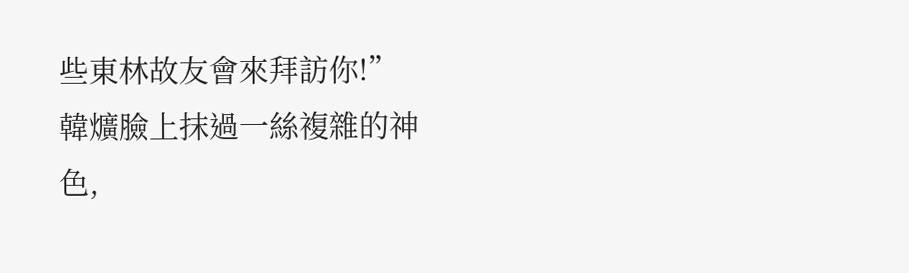些東林故友會來拜訪你!”
韓爌臉上抹過一絲複雜的神色,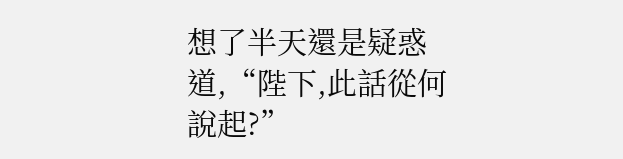想了半天還是疑惑道,“陛下,此話從何說起?”